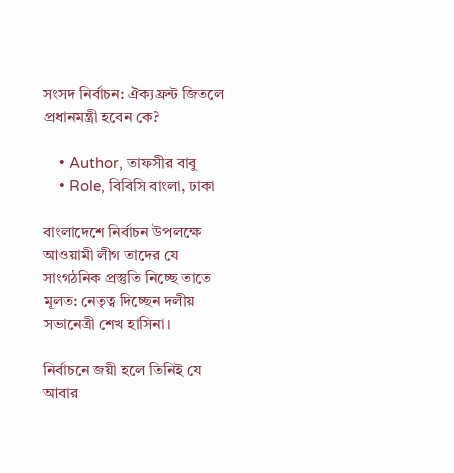সংসদ নির্বাচন: ঐক্যফ্রন্ট জিতলে প্রধানমন্ত্রী হবেন কে?

    • Author, তাফসীর বাবু
    • Role, বিবিসি বাংলা, ঢাকা

বাংলাদেশে নির্বাচন উপলক্ষে আওয়ামী লীগ তাদের যে সাংগঠনিক প্রস্তুতি নিচ্ছে তাতে মূলত: নেতৃত্ব দিচ্ছেন দলীয় সভানেত্রী শেখ হাসিনা।

নির্বাচনে জয়ী হলে তিনিই যে আবার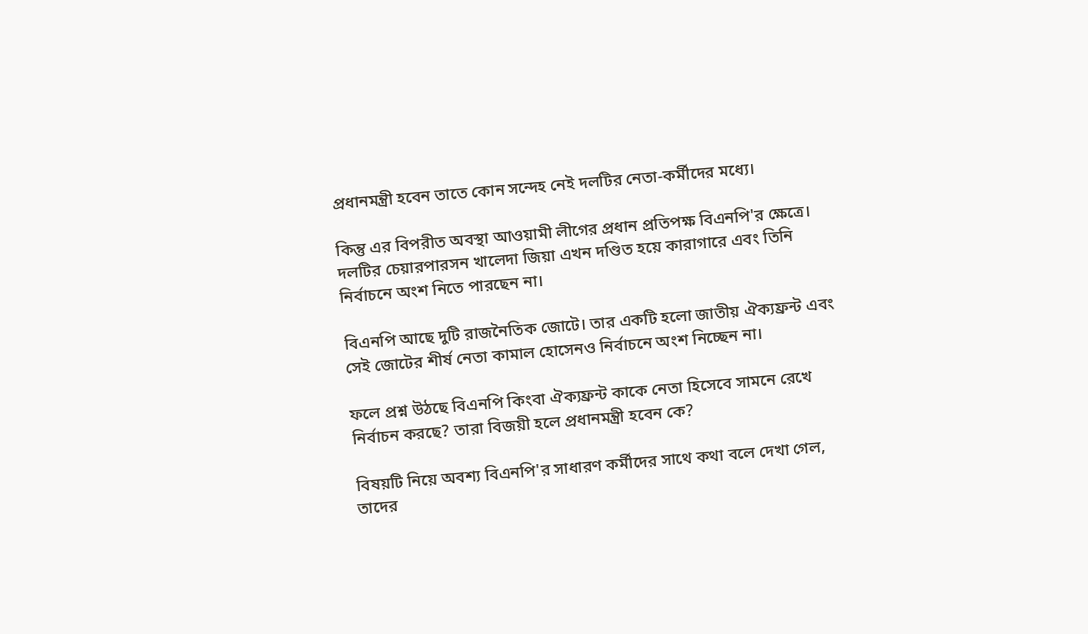প্রধানমন্ত্রী হবেন তাতে কোন সন্দেহ নেই দলটির নেতা-কর্মীদের মধ্যে।

কিন্তু এর বিপরীত অবস্থা আওয়ামী লীগের প্রধান প্রতিপক্ষ বিএনপি'র ক্ষেত্রে। দলটির চেয়ারপারসন খালেদা জিয়া এখন দণ্ডিত হয়ে কারাগারে এবং তিনি নির্বাচনে অংশ নিতে পারছেন না।

বিএনপি আছে দুটি রাজনৈতিক জোটে। তার একটি হলো জাতীয় ঐক্যফ্রন্ট এবং সেই জোটের শীর্ষ নেতা কামাল হোসেনও নির্বাচনে অংশ নিচ্ছেন না।

ফলে প্রশ্ন উঠছে বিএনপি কিংবা ঐক্যফ্রন্ট কাকে নেতা হিসেবে সামনে রেখে নির্বাচন করছে? তারা বিজয়ী হলে প্রধানমন্ত্রী হবেন কে?

বিষয়টি নিয়ে অবশ্য বিএনপি'র সাধারণ কর্মীদের সাথে কথা বলে দেখা গেল, তাদের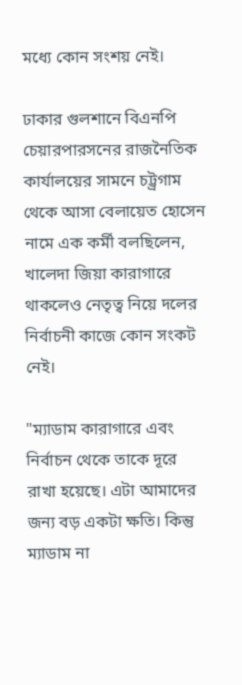মধ্যে কোন সংশয় নেই।

ঢাকার গুলশানে বিএনপি চেয়ারপারসনের রাজনৈতিক কার্যালয়ের সামনে চট্ট্রগাম থেকে আসা বেলায়েত হোসেন নামে এক কর্মী বলছিলেন, খালেদা জিয়া কারাগারে থাকলেও নেতৃত্ব নিয়ে দলের নির্বাচনী কাজে কোন সংকট নেই।

"ম্যাডাম কারাগারে এবং নির্বাচন থেকে তাকে দূরে রাখা হয়েছে। এটা আমাদের জন্য বড় একটা ক্ষতি। কিন্তু ম্যাডাম না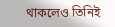থাকলেও তিনিই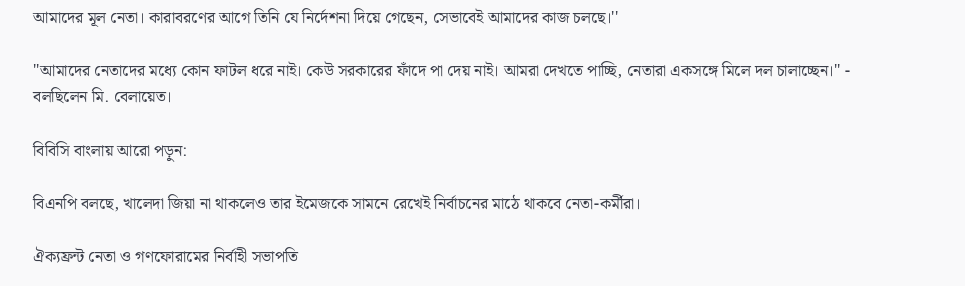আমাদের মূল নেতা। কারাবরণের আগে তিনি যে নির্দেশনা দিয়ে গেছেন, সেভাবেই আমাদের কাজ চলছে।''

''আমাদের নেতাদের মধ্যে কোন ফাটল ধরে নাই। কেউ সরকারের ফাঁদে পা দেয় নাই। আমরা দেখতে পাচ্ছি, নেতারা একসঙ্গে মিলে দল চালাচ্ছেন।'' - বলছিলেন মি. বেলায়েত।

বিবিসি বাংলায় আরো পড়ুন:

বিএনপি বলছে, খালেদা জিয়া না থাকলেও তার ইমেজকে সামনে রেখেই নির্বাচনের মাঠে থাকবে নেতা-কর্মীরা।

ঐক্যফ্রন্ট নেতা ও গণফোরামের নির্বাহী সভাপতি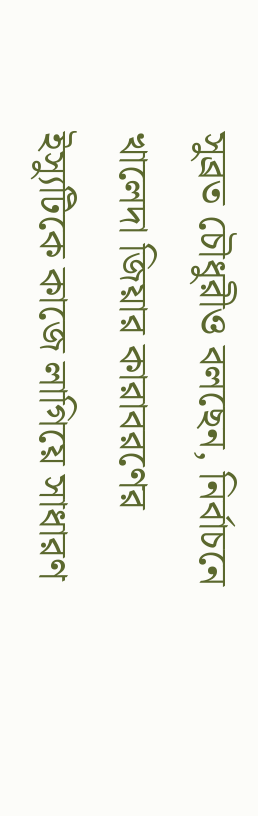সুব্রত চৌধুরীও বলছেন, নির্বাচনে খালেদা জিয়ার কারাবরণের ইস্যুটিকে কাজে লাগিয়ে সাধারণ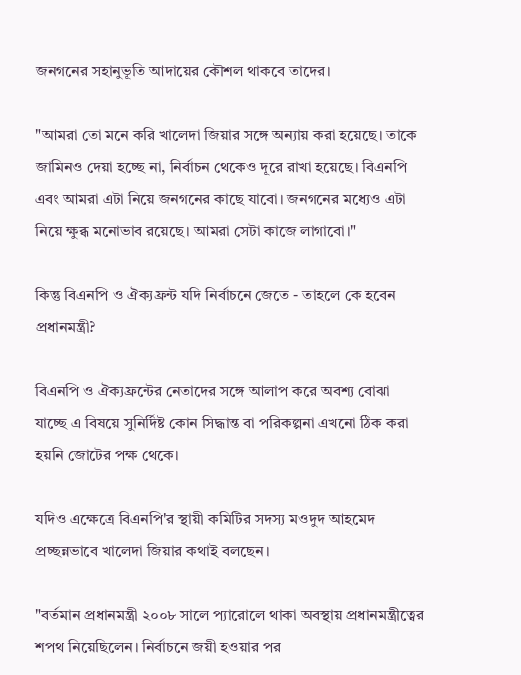জনগনের সহানুভূতি আদায়ের কৌশল থাকবে তাদের।

"আমরা তো মনে করি খালেদা জিয়ার সঙ্গে অন্যায় করা হয়েছে। তাকে জামিনও দেয়া হচ্ছে না, নির্বাচন থেকেও দূরে রাখা হয়েছে। বিএনপি এবং আমরা এটা নিয়ে জনগনের কাছে যাবো। জনগনের মধ্যেও এটা নিয়ে ক্ষুব্ধ মনোভাব রয়েছে। আমরা সেটা কাজে লাগাবো।"

কিন্তু বিএনপি ও ঐক্যফ্রন্ট যদি নির্বাচনে জেতে - তাহলে কে হবেন প্রধানমন্ত্রী?

বিএনপি ও ঐক্যফ্রন্টের নেতাদের সঙ্গে আলাপ করে অবশ্য বোঝা যাচ্ছে এ বিষয়ে সুনির্দিষ্ট কোন সিদ্ধান্ত বা পরিকল্পনা এখনো ঠিক করা হয়নি জোটের পক্ষ থেকে।

যদিও এক্ষেত্রে বিএনপি'র স্থায়ী কমিটির সদস্য মওদুদ আহমেদ প্রচ্ছন্নভাবে খালেদা জিয়ার কথাই বলছেন।

"বর্তমান প্রধানমন্ত্রী ২০০৮ সালে প্যারোলে থাকা অবস্থায় প্রধানমন্ত্রীত্বের শপথ নিয়েছিলেন। নির্বাচনে জয়ী হওয়ার পর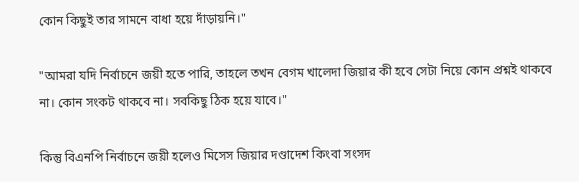কোন কিছুই তার সামনে বাধা হয়ে দাঁড়ায়নি।"

"আমরা যদি নির্বাচনে জয়ী হতে পারি, তাহলে তখন বেগম খালেদা জিয়ার কী হবে সেটা নিয়ে কোন প্রশ্নই থাকবে না। কোন সংকট থাকবে না। সবকিছু ঠিক হয়ে যাবে।"

কিন্তু বিএনপি নির্বাচনে জয়ী হলেও মিসেস জিয়ার দণ্ডাদেশ কিংবা সংসদ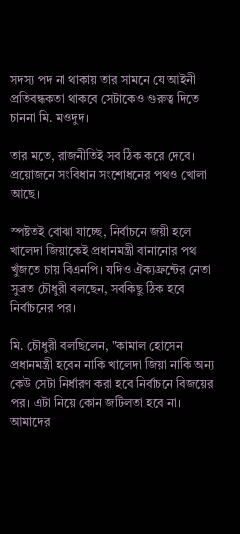সদস্য পদ না থাকায় তার সামনে যে আইনী প্রতিবন্ধকতা থাকবে সেটাকেও গুরুত্ব দিতে চাননা মি. মওদুদ।

তার মতে, রাজনীতিই সব ঠিক করে দেবে। প্রয়োজনে সংবিধান সংশোধনের পথও খোলা আছে।

স্পষ্টতই বোঝা যাচ্ছে, নির্বাচনে জয়ী হলে খালেদা জিয়াকেই প্রধানমন্ত্রী বানানোর পথ খুঁজতে চায় বিএনপি। যদিও ঐক্যফ্রন্টের নেতা সুব্রত চৌধুরী বলছেন, সবকিছু ঠিক হবে নির্বাচনের পর।

মি. চৌধুরী বলছিলেন, "কামাল হোসেন প্রধানমন্ত্রী হবেন নাকি খালেদা জিয়া নাকি অন্য কেউ সেটা নির্ধারণ করা হবে নির্বাচনে বিজয়ের পর। এটা নিয়ে কোন জটিলতা হবে না। আমাদের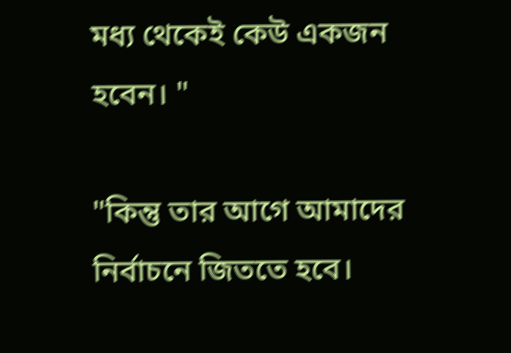মধ্য থেকেই কেউ একজন হবেন। "

"কিন্তু তার আগে আমাদের নির্বাচনে জিততে হবে।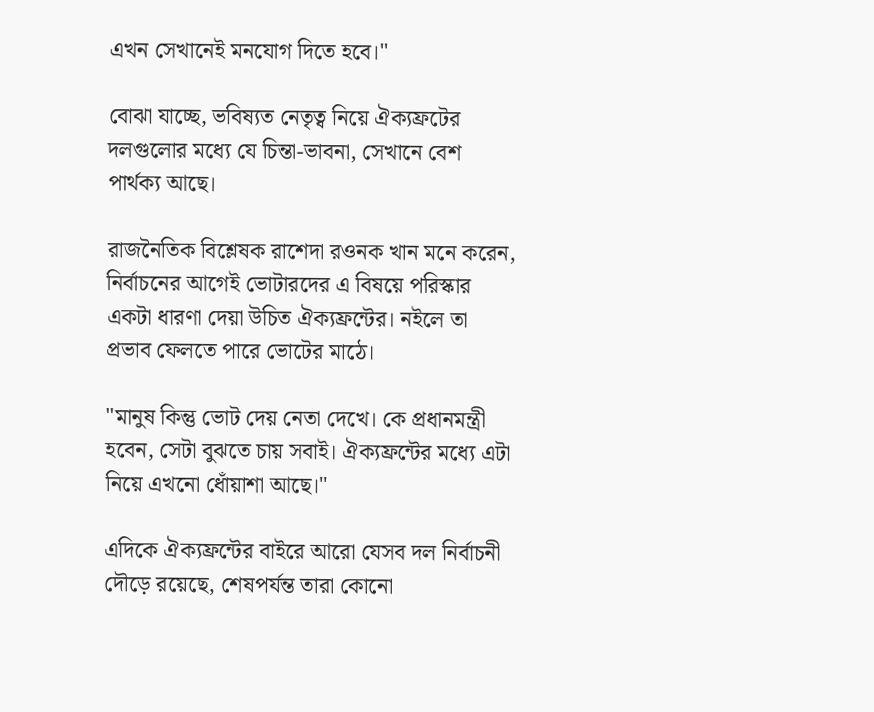এখন সেখানেই মনযোগ দিতে হবে।"

বোঝা যাচ্ছে, ভবিষ্যত নেতৃত্ব নিয়ে ঐক্যফ্রটের দলগুলোর মধ্যে যে চিন্তা-ভাবনা, সেখানে বেশ পার্থক্য আছে।

রাজনৈতিক বিশ্লেষক রাশেদা রওনক খান মনে করেন, নির্বাচনের আগেই ভোটারদের এ বিষয়ে পরিস্কার একটা ধারণা দেয়া উচিত ঐক্যফ্রন্টের। নইলে তা প্রভাব ফেলতে পারে ভোটের মাঠে।

"মানুষ কিন্তু ভোট দেয় নেতা দেখে। কে প্রধানমন্ত্রী হবেন, সেটা বুঝতে চায় সবাই। ঐক্যফ্রন্টের মধ্যে এটা নিয়ে এখনো ধোঁয়াশা আছে।"

এদিকে ঐক্যফ্রন্টের বাইরে আরো যেসব দল নির্বাচনী দৌড়ে রয়েছে, শেষপর্যন্ত তারা কোনো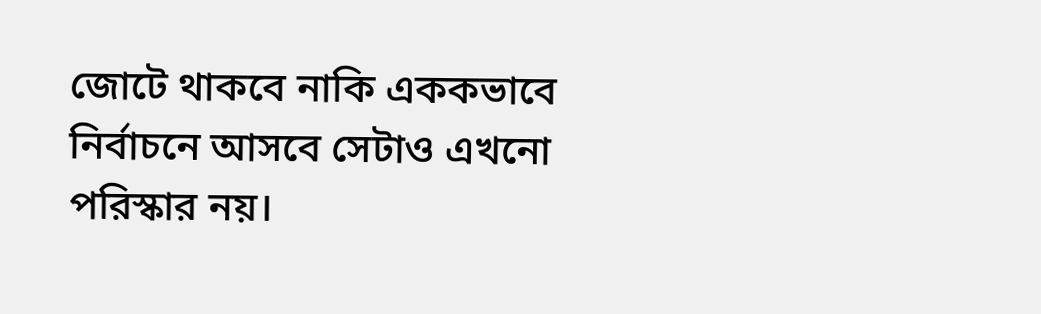জোটে থাকবে নাকি এককভাবে নির্বাচনে আসবে সেটাও এখনো পরিস্কার নয়।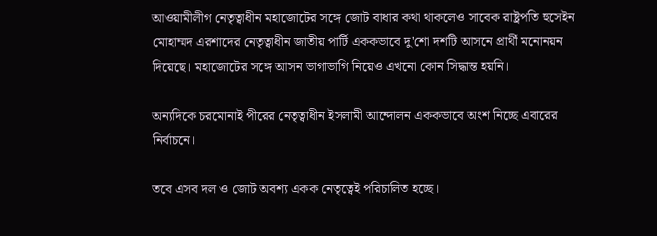আওয়ামীলীগ নেতৃত্বাধীন মহাজোটের সঙ্গে জোট বাধার কথা থাকলেও সাবেক রাষ্ট্রপতি হুসেইন মোহাম্মদ এরশাদের নেতৃত্বাধীন জাতীয় পার্টি এককভাবে দু'শো দশটি আসনে প্রার্থী মনোনয়ন দিয়েছে। মহাজোটের সঙ্গে আসন ভাগাভাগি নিয়েও এখনো কোন সিদ্ধান্ত হয়নি।

অন্যদিকে চরমোনাই পীরের নেতৃত্বাধীন ইসলামী আন্দোলন এককভাবে অংশ নিচ্ছে এবারের নির্বাচনে।

তবে এসব দল ও জোট অবশ্য একক নেতৃত্বেই পরিচালিত হচ্ছে।